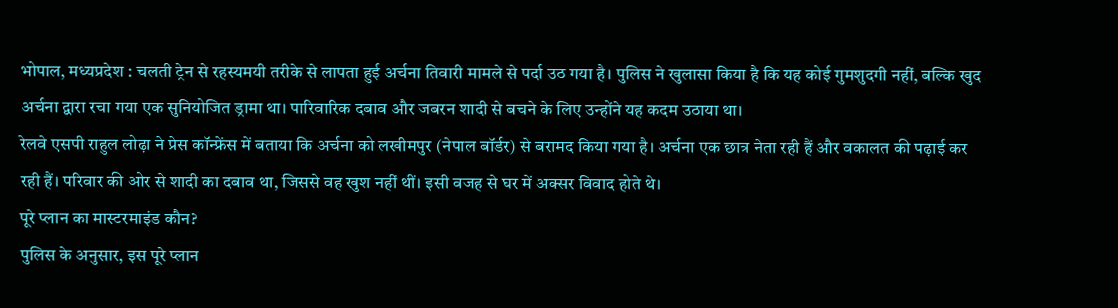भोपाल, मध्यप्रदेश : चलती ट्रेन से रहस्यमयी तरीके से लापता हुई अर्चना तिवारी मामले से पर्दा उठ गया है। पुलिस ने खुलासा किया है कि यह कोई गुमशुदगी नहीं, बल्कि खुद अर्चना द्वारा रचा गया एक सुनियोजित ड्रामा था। पारिवारिक दबाव और जबरन शादी से बचने के लिए उन्होंने यह कदम उठाया था।
रेलवे एसपी राहुल लोढ़ा ने प्रेस कॉन्फ्रेंस में बताया कि अर्चना को लखीमपुर (नेपाल बॉर्डर) से बरामद किया गया है। अर्चना एक छात्र नेता रही हैं और वकालत की पढ़ाई कर रही हैं। परिवार की ओर से शादी का दबाव था, जिससे वह खुश नहीं थीं। इसी वजह से घर में अक्सर विवाद होते थे।
पूरे प्लान का मास्टरमाइंड कौन?
पुलिस के अनुसार, इस पूरे प्लान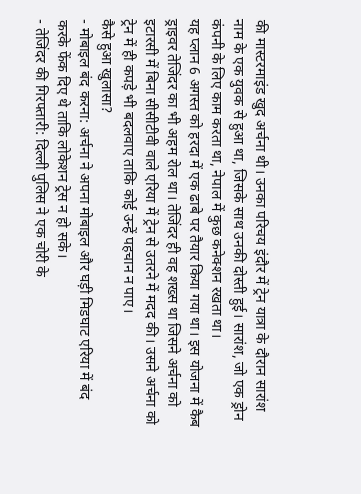की मास्टरमाइंड खुद अर्चना थी। उनका परिचय इंदौर में ट्रेन यात्रा के दौरान सारांश नाम के एक युवक से हुआ था, जिसके साथ उनकी दोस्ती हुई। सारांश, जो एक ड्रोन कंपनी के लिए काम करता था, नेपाल में कुछ कनेक्शन रखता था।
यह प्लान 6 अगस्त को हरदा में एक ढाबे पर तैयार किया गया था। इस योजना में कैब ड्राइवर तेजिंदर का भी अहम रोल था। तेजिंदर ही वह शख्स था जिसने अर्चना को इटारसी में बिना सीसीटीवी वाले एरिया में ट्रेन से उतरने में मदद की। उसने अर्चना को ट्रेन में ही कपड़े भी बदलवाए ताकि कोई उन्हें पहचान न पाए।
कैसे हुआ खुलासा?
- मोबाइल बंद करना: अर्चना ने अपना मोबाइल और घड़ी मिडघाट एरिया में बंद करके फेंक दिए थे ताकि लोकेशन ट्रेस न हो सके।
- तेजिंदर की गिरफ्तारी: दिल्ली पुलिस ने एक चोरी के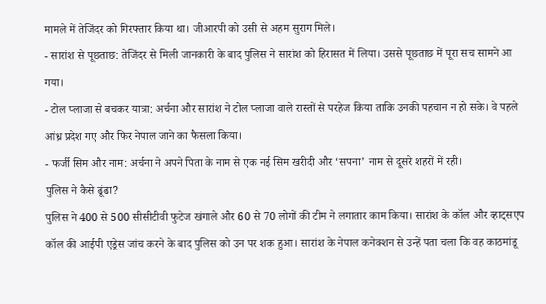मामले में तेजिंदर को गिरफ्तार किया था। जीआरपी को उसी से अहम सुराग मिले।
- सारांश से पूछताछ: तेजिंदर से मिली जानकारी के बाद पुलिस ने सारांश को हिरासत में लिया। उससे पूछताछ में पूरा सच सामने आ गया।
- टोल प्लाजा से बचकर यात्रा: अर्चना और सारांश ने टोल प्लाजा वाले रास्तों से परहेज किया ताकि उनकी पहचान न हो सके। वे पहले आंध्र प्रदेश गए और फिर नेपाल जाने का फैसला किया।
- फर्जी सिम और नाम: अर्चना ने अपने पिता के नाम से एक नई सिम खरीदी और ‘सपना’ नाम से दूसरे शहरों में रही।
पुलिस ने कैसे ढूंढा?
पुलिस ने 400 से 500 सीसीटीवी फुटेज खंगाले और 60 से 70 लोगों की टीम ने लगातार काम किया। सारांश के कॉल और व्हाट्सएप कॉल की आईपी एड्रेस जांच करने के बाद पुलिस को उन पर शक हुआ। सारांश के नेपाल कनेक्शन से उन्हें पता चला कि वह काठमांडू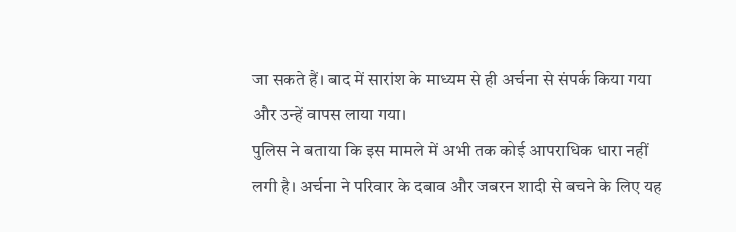जा सकते हैं। बाद में सारांश के माध्यम से ही अर्चना से संपर्क किया गया और उन्हें वापस लाया गया।
पुलिस ने बताया कि इस मामले में अभी तक कोई आपराधिक धारा नहीं लगी है। अर्चना ने परिवार के दबाव और जबरन शादी से बचने के लिए यह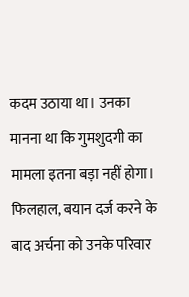कदम उठाया था। उनका मानना था कि गुमशुदगी का मामला इतना बड़ा नहीं होगा। फिलहाल, बयान दर्ज करने के बाद अर्चना को उनके परिवार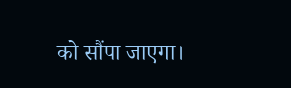को सौंपा जाएगा।